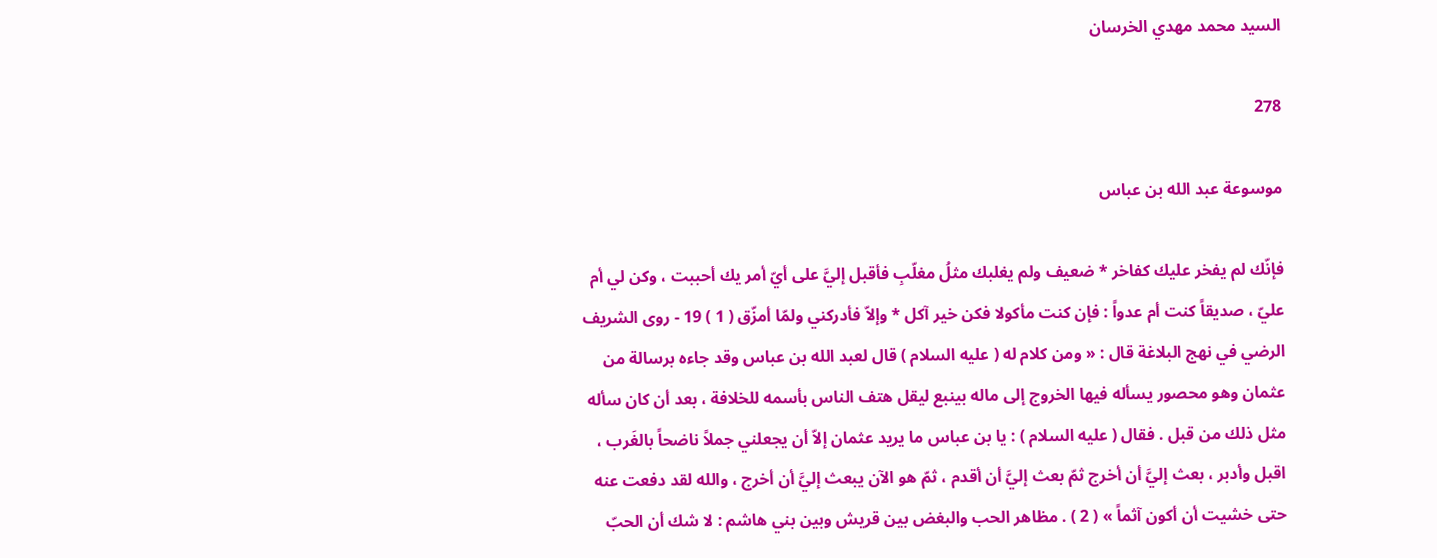السيد محمد مهدي الخرسان

278

موسوعة عبد الله بن عباس

فإنّك لم يفخر عليك كفاخر * ضعيف ولم يغلبك مثلُ مغلّبِ فأقبل إليَّ على أيّ أمر يك أحببت ، وكن لي أم عليّ ، صديقاً كنت أم عدواً : فإن كنت مأكولا فكن خير آكل * وإلاّ فأدركني ولمّا أمزّق ( 1 ) 19 - روى الشريف الرضي في نهج البلاغة قال : « ومن كلام له ( عليه السلام ) قال لعبد الله بن عباس وقد جاءه برسالة من عثمان وهو محصور يسأله فيها الخروج إلى ماله بينبع ليقل هتف الناس بأسمه للخلافة ، بعد أن كان سأله مثل ذلك من قبل . فقال ( عليه السلام ) : يا بن عباس ما يريد عثمان إلاّ أن يجعلني جملاً ناضحاً بالغَرب ، اقبل وأدبر ، بعث إليَّ أن أخرج ثمّ بعث إليَّ أن أقدم ، ثمّ هو الآن يبعث إليَّ أن أخرج ، والله لقد دفعت عنه حتى خشيت أن أكون آثماً » ( 2 ) . مظاهر الحب والبغض بين قريش وبين بني هاشم : لا شك أن الحبّ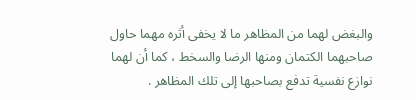والبغض لهما من المظاهر ما لا يخفى أثره مهما حاول صاحبهما الكتمان ومنها الرضا والسخط ، كما أن لهما نوازع نفسية تدفع بصاحبها إلى تلك المظاهر .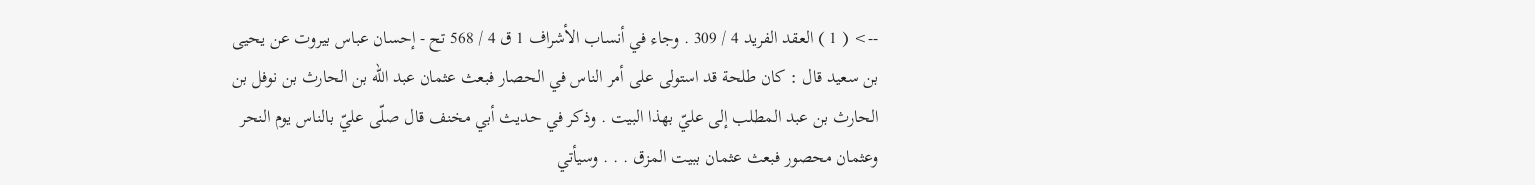--> ( 1 ) العقد الفريد 4 / 309 . وجاء في أنساب الأشراف 1 ق 4 / 568 تح - إحسان عباس بيروت عن يحيى بن سعيد قال : كان طلحة قد استولى على أمر الناس في الحصار فبعث عثمان عبد الله بن الحارث بن نوفل بن الحارث بن عبد المطلب إلى عليّ بهذا البيت . وذكر في حديث أبي مخنف قال صلّى عليّ بالناس يوم النحر وعثمان محصور فبعث عثمان ببيت المزق . . . وسيأتي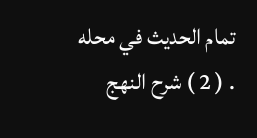تمام الحديث في محله . ( 2 ) شرح النهج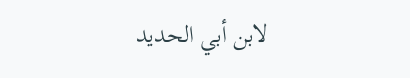لابن أبي الحديد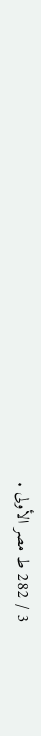3 / 282 ط مصر الأولى .